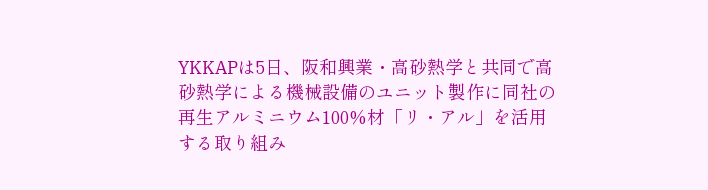YKKAPは5日、阪和興業・高砂熱学と共同で高砂熱学による機械設備のユニット製作に同社の再生アルミニウム100%材「リ・アル」を活用する取り組み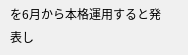を6月から本格運用すると発表し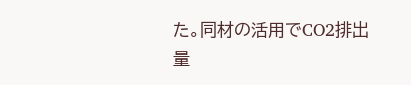た。同材の活用でCO2排出量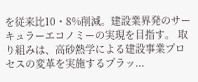を従来比10・8%削減。建設業界発のサーキュラーエコノミーの実現を目指す。 取り組みは、高砂熱学による建設事業プロセスの変革を実施するプラッ...